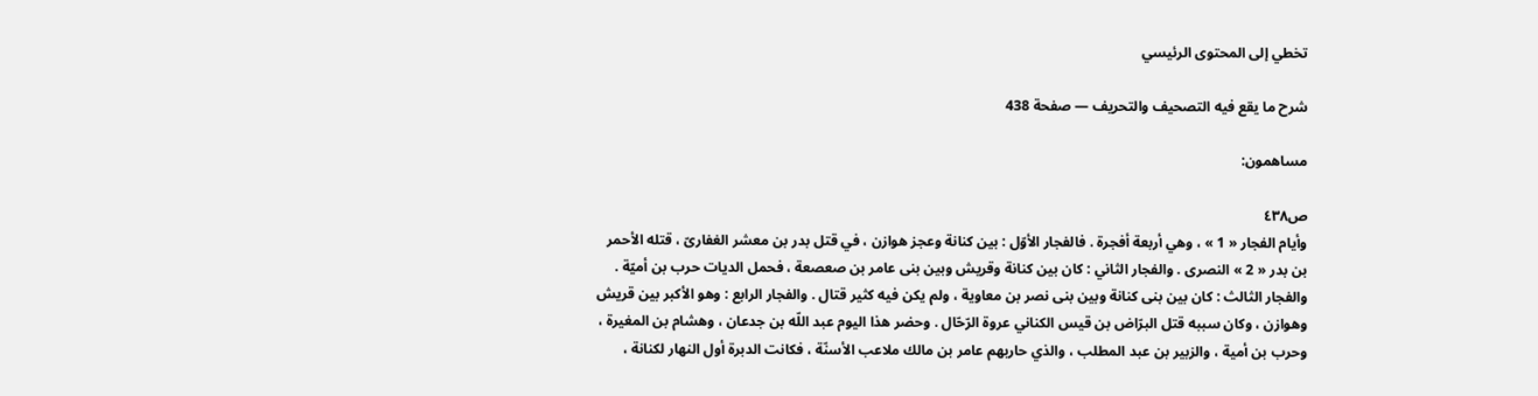تخطي إلى المحتوى الرئيسي

شرح ما يقع فيه التصحيف والتحريف — صفحة 438

مساهمون:

ص٤٣٨
وأيام الفجار « 1 » ، وهي أربعة أفجرة . فالفجار الأوّل : بين كنانة وعجز هوازن ، في قتل بدر بن معشر الغفارىّ ، قتله الأحمر بن بدر « 2 » النصرى . والفجار الثاني : كان بين كنانة وقريش وبين بنى عامر بن صعصعة ، فحمل الديات حرب بن أميّة . والفجار الثالث : كان بين بنى كنانة وبين بنى نصر بن معاوية ، ولم يكن فيه كثير قتال . والفجار الرابع : وهو الأكبر بين قريش وهوازن ، وكان سببه قتل البرّاض بن قيس الكناني عروة الرّحّال . وحضر هذا اليوم عبد اللّه بن جدعان ، وهشام بن المغيرة ، وحرب بن أمية ، والزبير بن عبد المطلب ، والذي حاربهم عامر بن مالك ملاعب الأسنّة ، فكانت الدبرة أول النهار لكنانة ،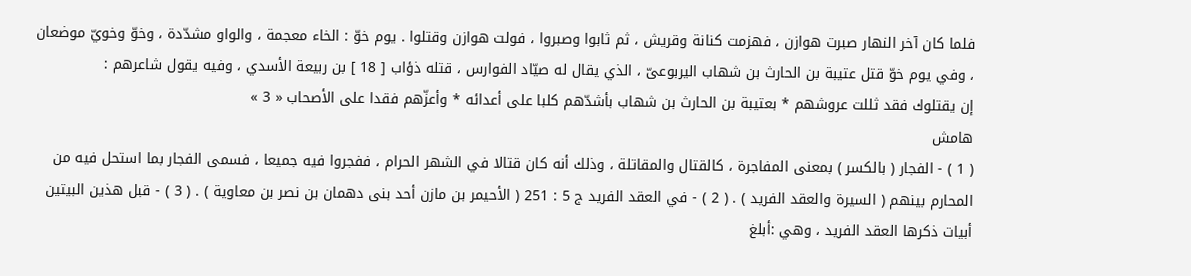فلما كان آخر النهار صبرت هوازن ، فهزمت كنانة وقريش ، ثم ثابوا وصبروا ، فولت هوازن وقتلوا . يوم خوّ : الخاء معجمة ، والواو مشدّدة ، وخوّ وخويّ موضعان ، وفي يوم خوّ قتل عتيبة بن الحارث بن شهاب اليربوعىّ ، الذي يقال له صيّاد الفوارس ، قتله ذؤاب [ 18 ] بن ربيعة الأسدي ، وفيه يقول شاعرهم :
إن يقتلوك فقد ثللت عروشهم * بعتيبة بن الحارث بن شهاب بأشدّهم كلبا على أعدائه * وأعزّهم فقدا على الأصحاب « 3 »
هامش
( 1 ) - الفجار ( بالكسر ) بمعنى المفاجرة ، كالقتال والمقاتلة ، وذلك أنه كان قتالا في الشهر الحرام ، ففجروا فيه جميعا ، فسمى الفجار بما استحل فيه من المحارم بينهم ( السيرة والعقد الفريد ) . ( 2 ) - في العقد الفريد ج 5 : 251 ( الأحيمر بن مازن أحد بنى دهمان بن نصر بن معاوية ) . ( 3 ) - قبل هذين البيتين أبيات ذكرها العقد الفريد ، وهي :أبلغ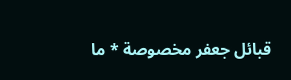قبائل جعفر مخصوصة * ما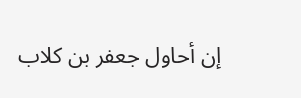إن أحاول جعفر بن كلاب